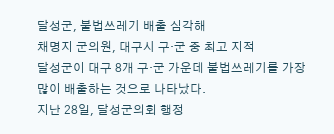달성군, 불법쓰레기 배출 심각해
채명지 군의원, 대구시 구·군 중 최고 지적
달성군이 대구 8개 구·군 가운데 불법쓰레기를 가장 많이 배출하는 것으로 나타났다.
지난 28일, 달성군의회 행정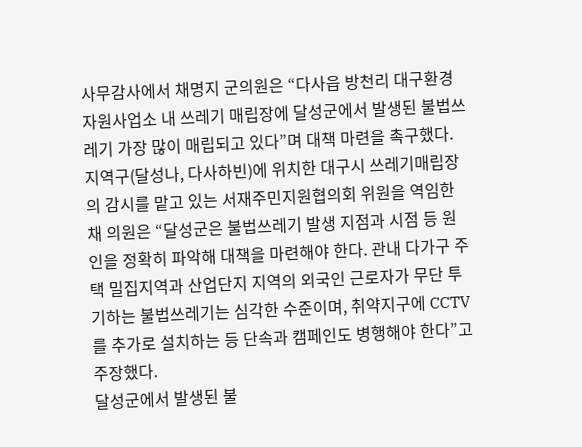사무감사에서 채명지 군의원은 “다사읍 방천리 대구환경자원사업소 내 쓰레기 매립장에 달성군에서 발생된 불법쓰레기 가장 많이 매립되고 있다”며 대책 마련을 촉구했다.
지역구(달성나, 다사하빈)에 위치한 대구시 쓰레기매립장의 감시를 맡고 있는 서재주민지원협의회 위원을 역임한 채 의원은 “달성군은 불법쓰레기 발생 지점과 시점 등 원인을 정확히 파악해 대책을 마련해야 한다. 관내 다가구 주택 밀집지역과 산업단지 지역의 외국인 근로자가 무단 투기하는 불법쓰레기는 심각한 수준이며, 취약지구에 CCTV를 추가로 설치하는 등 단속과 캠페인도 병행해야 한다”고 주장했다.
달성군에서 발생된 불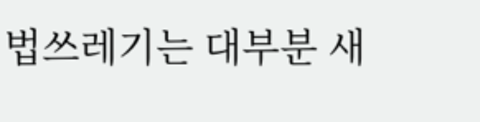법쓰레기는 대부분 새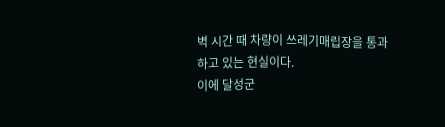벽 시간 때 차량이 쓰레기매립장을 통과하고 있는 현실이다.
이에 달성군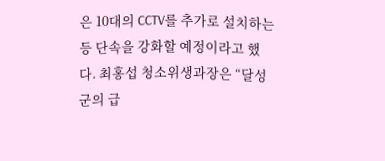은 10대의 CCTV를 추가로 설치하는 등 단속을 강화할 예정이라고 했다. 최홍섭 청소위생과장은 “달성군의 급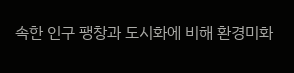속한 인구 팽창과 도시화에 비해 환경미화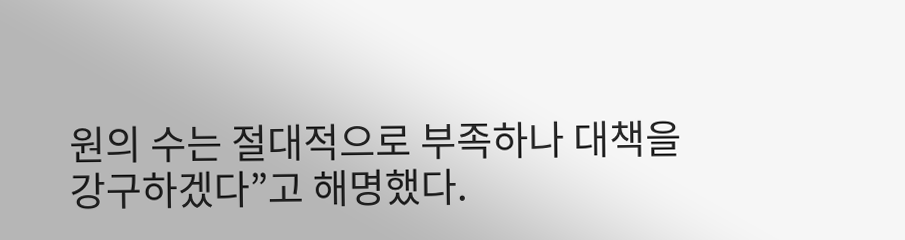원의 수는 절대적으로 부족하나 대책을 강구하겠다”고 해명했다.